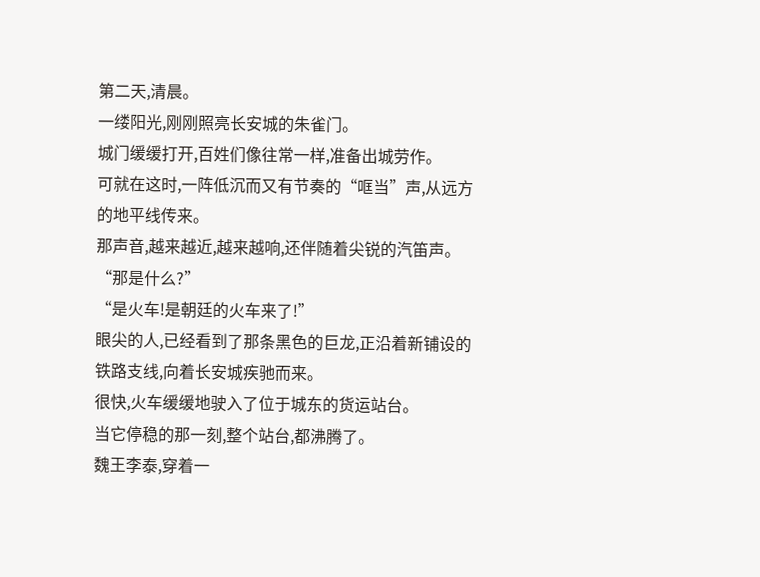第二天,清晨。
一缕阳光,刚刚照亮长安城的朱雀门。
城门缓缓打开,百姓们像往常一样,准备出城劳作。
可就在这时,一阵低沉而又有节奏的“哐当”声,从远方的地平线传来。
那声音,越来越近,越来越响,还伴随着尖锐的汽笛声。
“那是什么?”
“是火车!是朝廷的火车来了!”
眼尖的人,已经看到了那条黑色的巨龙,正沿着新铺设的铁路支线,向着长安城疾驰而来。
很快,火车缓缓地驶入了位于城东的货运站台。
当它停稳的那一刻,整个站台,都沸腾了。
魏王李泰,穿着一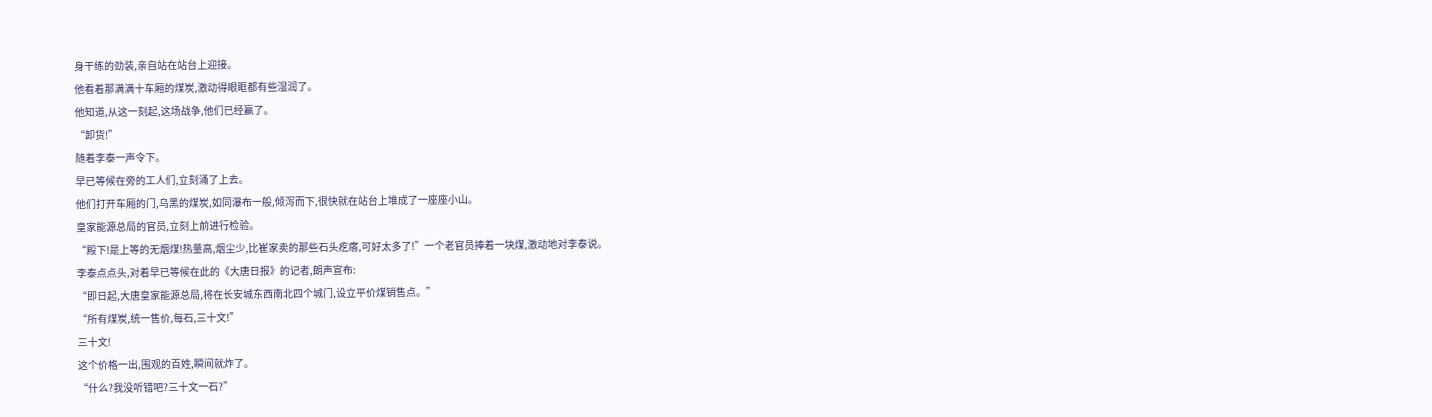身干练的劲装,亲自站在站台上迎接。
他看着那满满十车厢的煤炭,激动得眼眶都有些湿润了。
他知道,从这一刻起,这场战争,他们已经赢了。
“卸货!”
随着李泰一声令下。
早已等候在旁的工人们,立刻涌了上去。
他们打开车厢的门,乌黑的煤炭,如同瀑布一般,倾泻而下,很快就在站台上堆成了一座座小山。
皇家能源总局的官员,立刻上前进行检验。
“殿下!是上等的无烟煤!热量高,烟尘少,比崔家卖的那些石头疙瘩,可好太多了!”一个老官员捧着一块煤,激动地对李泰说。
李泰点点头,对着早已等候在此的《大唐日报》的记者,朗声宣布:
“即日起,大唐皇家能源总局,将在长安城东西南北四个城门,设立平价煤销售点。”
“所有煤炭,统一售价,每石,三十文!”
三十文!
这个价格一出,围观的百姓,瞬间就炸了。
“什么?我没听错吧?三十文一石?”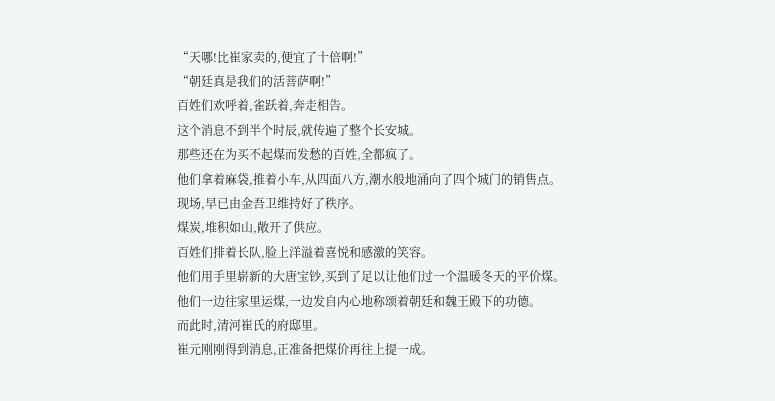“天哪!比崔家卖的,便宜了十倍啊!”
“朝廷真是我们的活菩萨啊!”
百姓们欢呼着,雀跃着,奔走相告。
这个消息不到半个时辰,就传遍了整个长安城。
那些还在为买不起煤而发愁的百姓,全都疯了。
他们拿着麻袋,推着小车,从四面八方,潮水般地涌向了四个城门的销售点。
现场,早已由金吾卫维持好了秩序。
煤炭,堆积如山,敞开了供应。
百姓们排着长队,脸上洋溢着喜悦和感激的笑容。
他们用手里崭新的大唐宝钞,买到了足以让他们过一个温暖冬天的平价煤。
他们一边往家里运煤,一边发自内心地称颂着朝廷和魏王殿下的功德。
而此时,清河崔氏的府邸里。
崔元刚刚得到消息,正准备把煤价再往上提一成。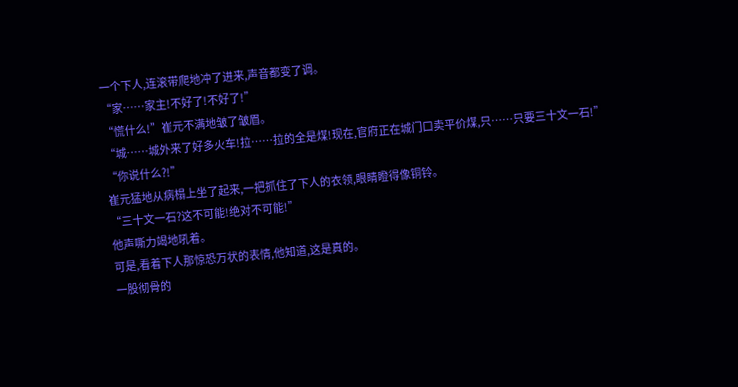一个下人,连滚带爬地冲了进来,声音都变了调。
“家……家主!不好了!不好了!”
“慌什么!”崔元不满地皱了皱眉。
“城……城外来了好多火车!拉……拉的全是煤!现在,官府正在城门口卖平价煤,只……只要三十文一石!”
“你说什么?!”
崔元猛地从病榻上坐了起来,一把抓住了下人的衣领,眼睛瞪得像铜铃。
“三十文一石?这不可能!绝对不可能!”
他声嘶力竭地吼着。
可是,看着下人那惊恐万状的表情,他知道,这是真的。
一股彻骨的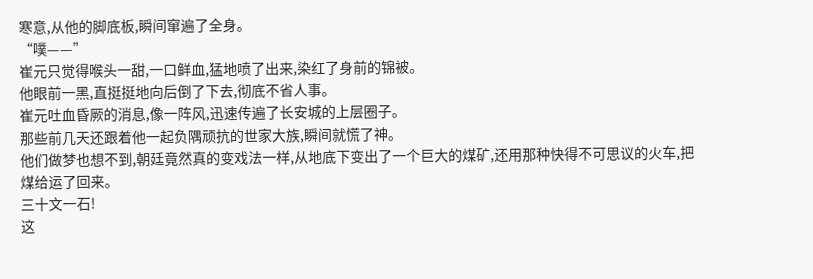寒意,从他的脚底板,瞬间窜遍了全身。
“噗——”
崔元只觉得喉头一甜,一口鲜血,猛地喷了出来,染红了身前的锦被。
他眼前一黑,直挺挺地向后倒了下去,彻底不省人事。
崔元吐血昏厥的消息,像一阵风,迅速传遍了长安城的上层圈子。
那些前几天还跟着他一起负隅顽抗的世家大族,瞬间就慌了神。
他们做梦也想不到,朝廷竟然真的变戏法一样,从地底下变出了一个巨大的煤矿,还用那种快得不可思议的火车,把煤给运了回来。
三十文一石!
这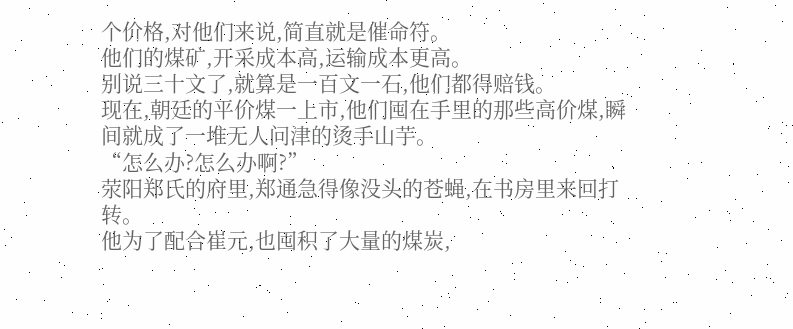个价格,对他们来说,简直就是催命符。
他们的煤矿,开采成本高,运输成本更高。
别说三十文了,就算是一百文一石,他们都得赔钱。
现在,朝廷的平价煤一上市,他们囤在手里的那些高价煤,瞬间就成了一堆无人问津的烫手山芋。
“怎么办?怎么办啊?”
荥阳郑氏的府里,郑通急得像没头的苍蝇,在书房里来回打转。
他为了配合崔元,也囤积了大量的煤炭,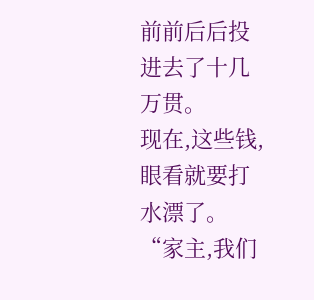前前后后投进去了十几万贯。
现在,这些钱,眼看就要打水漂了。
“家主,我们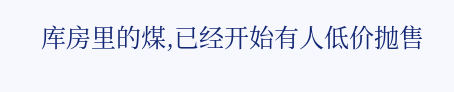库房里的煤,已经开始有人低价抛售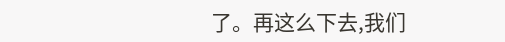了。再这么下去,我们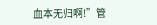血本无归啊!”管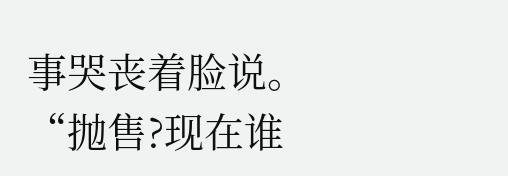事哭丧着脸说。
“抛售?现在谁